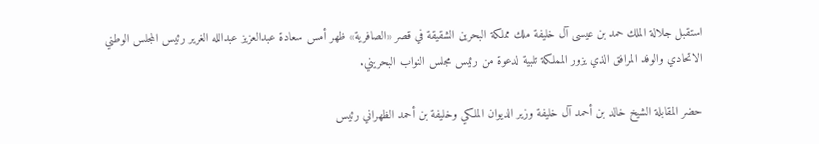استقبل جلالة الملك حمد بن عيسى آل خليفة ملك مملكة البحرين الشقيقة في قصر «الصافرية» ظهر أمس سعادة عبدالعزيز عبدالله الغرير رئيس المجلس الوطني الاتحادي والوفد المرافق الذي يزور المملكة تلبية لدعوة من رئيس مجلس النواب البحريني.

حضر المقابلة الشيخ خالد بن أحمد آل خليفة وزير الديوان الملكي وخليفة بن أحمد الظهراني رئيس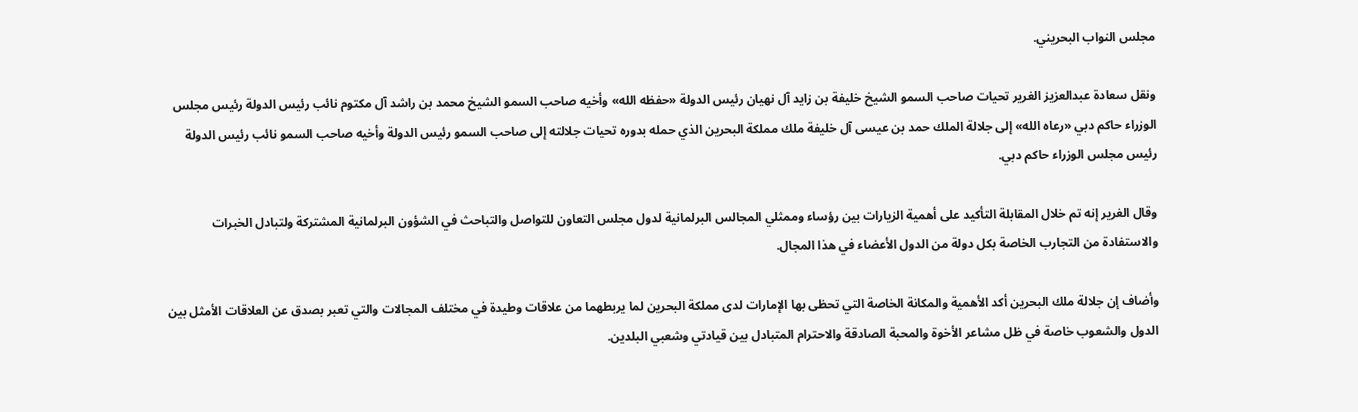مجلس النواب البحريني.

ونقل سعادة عبدالعزيز الغرير تحيات صاحب السمو الشيخ خليفة بن زايد آل نهيان رئيس الدولة «حفظه الله» وأخيه صاحب السمو الشيخ محمد بن راشد آل مكتوم نائب رئيس الدولة رئيس مجلس الوزراء حاكم دبي «رعاه الله» إلى جلالة الملك حمد بن عيسى آل خليفة ملك مملكة البحرين الذي حمله بدوره تحيات جلالته إلى صاحب السمو رئيس الدولة وأخيه صاحب السمو نائب رئيس الدولة رئيس مجلس الوزراء حاكم دبي.

وقال الغرير إنه تم خلال المقابلة التأكيد على أهمية الزيارات بين رؤساء وممثلي المجالس البرلمانية لدول مجلس التعاون للتواصل والتباحث في الشؤون البرلمانية المشتركة ولتبادل الخبرات والاستفادة من التجارب الخاصة بكل دولة من الدول الأعضاء في هذا المجال.

وأضاف إن جلالة ملك البحرين أكد الأهمية والمكانة الخاصة التي تحظى بها الإمارات لدى مملكة البحرين لما يربطهما من علاقات وطيدة في مختلف المجالات والتي تعبر بصدق عن العلاقات الأمثل بين الدول والشعوب خاصة في ظل مشاعر الأخوة والمحبة الصادقة والاحترام المتبادل بين قيادتي وشعبي البلدين.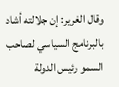وقال الغرير: إن جلالته أشاد بالبرنامج السياسي لصاحب السمو رئيس الدولة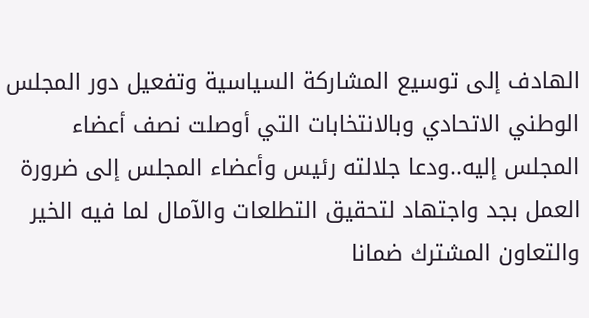الهادف إلى توسيع المشاركة السياسية وتفعيل دور المجلس الوطني الاتحادي وبالانتخابات التي أوصلت نصف أعضاء المجلس إليه..ودعا جلالته رئيس وأعضاء المجلس إلى ضرورة العمل بجد واجتهاد لتحقيق التطلعات والآمال لما فيه الخير والتعاون المشترك ضمانا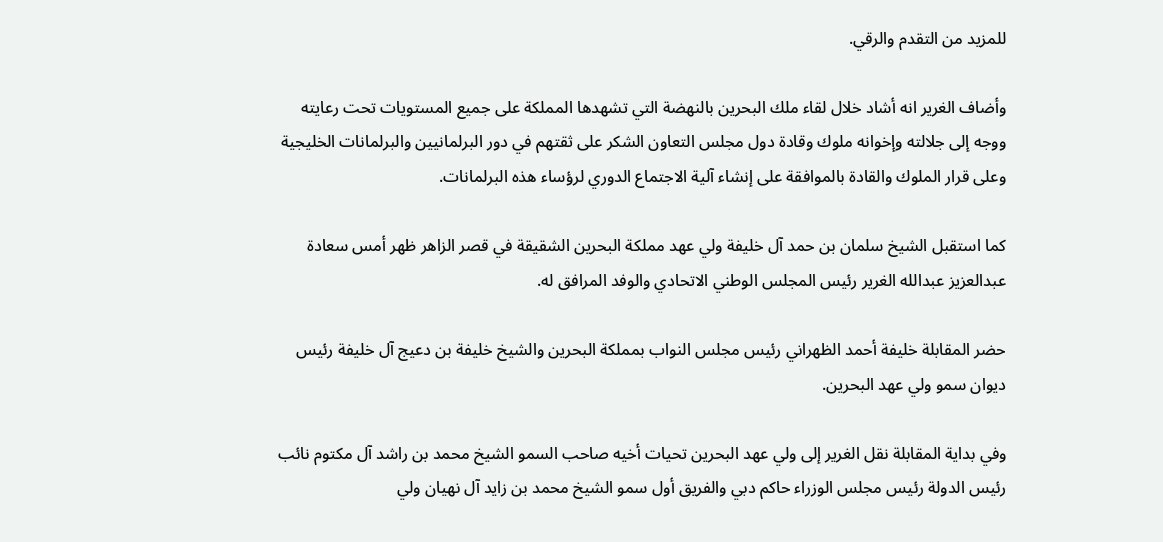للمزيد من التقدم والرقي.

وأضاف الغرير انه أشاد خلال لقاء ملك البحرين بالنهضة التي تشهدها المملكة على جميع المستويات تحت رعايته ووجه إلى جلالته وإخوانه ملوك وقادة دول مجلس التعاون الشكر على ثقتهم في دور البرلمانيين والبرلمانات الخليجية وعلى قرار الملوك والقادة بالموافقة على إنشاء آلية الاجتماع الدوري لرؤساء هذه البرلمانات.

كما استقبل الشيخ سلمان بن حمد آل خليفة ولي عهد مملكة البحرين الشقيقة في قصر الزاهر ظهر أمس سعادة عبدالعزيز عبدالله الغرير رئيس المجلس الوطني الاتحادي والوفد المرافق له.

حضر المقابلة خليفة أحمد الظهراني رئيس مجلس النواب بمملكة البحرين والشيخ خليفة بن دعيج آل خليفة رئيس ديوان سمو ولي عهد البحرين.

وفي بداية المقابلة نقل الغرير إلى ولي عهد البحرين تحيات أخيه صاحب السمو الشيخ محمد بن راشد آل مكتوم نائب رئيس الدولة رئيس مجلس الوزراء حاكم دبي والفريق أول سمو الشيخ محمد بن زايد آل نهيان ولي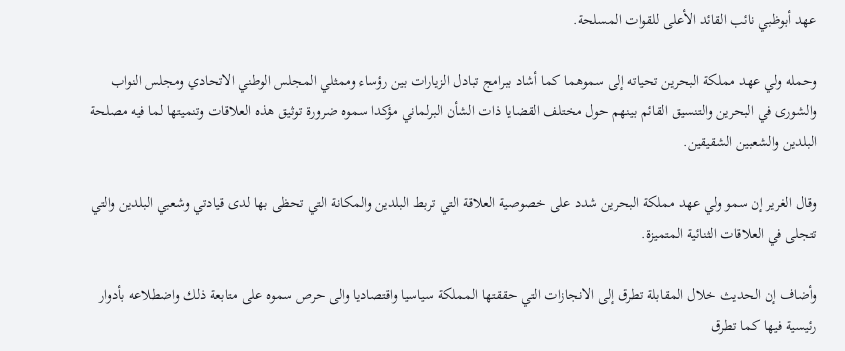عهد أبوظبي نائب القائد الأعلى للقوات المسلحة.

وحمله ولي عهد مملكة البحرين تحياته إلى سموهما كما أشاد ببرامج تبادل الزيارات بين رؤساء وممثلي المجلس الوطني الاتحادي ومجلس النواب والشورى في البحرين والتنسيق القائم بينهم حول مختلف القضايا ذات الشأن البرلماني مؤكدا سموه ضرورة توثيق هذه العلاقات وتنميتها لما فيه مصلحة البلدين والشعبين الشقيقين.

وقال الغرير إن سمو ولي عهد مملكة البحرين شدد على خصوصية العلاقة التي تربط البلدين والمكانة التي تحظى بها لدى قيادتي وشعبي البلدين والتي تتجلى في العلاقات الثنائية المتميزة.

وأضاف إن الحديث خلال المقابلة تطرق إلى الانجازات التي حققتها المملكة سياسيا واقتصاديا والى حرص سموه على متابعة ذلك واضطلاعه بأدوار رئيسية فيها كما تطرق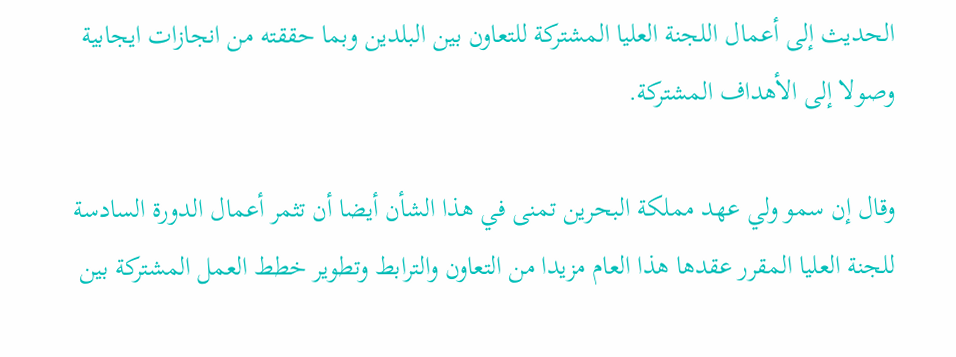الحديث إلى أعمال اللجنة العليا المشتركة للتعاون بين البلدين وبما حققته من انجازات ايجابية وصولا إلى الأهداف المشتركة.

وقال إن سمو ولي عهد مملكة البحرين تمنى في هذا الشأن أيضا أن تثمر أعمال الدورة السادسة للجنة العليا المقرر عقدها هذا العام مزيدا من التعاون والترابط وتطوير خطط العمل المشتركة بين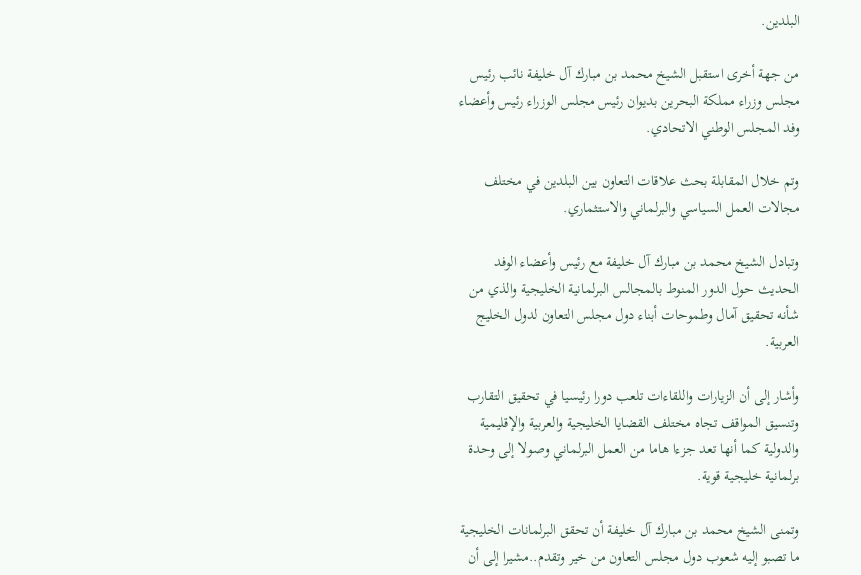البلدين.

من جهة أخرى استقبل الشيخ محمد بن مبارك آل خليفة نائب رئيس مجلس وزراء مملكة البحرين بديوان رئيس مجلس الوزراء رئيس وأعضاء وفد المجلس الوطني الاتحادي.

وتم خلال المقابلة بحث علاقات التعاون بين البلدين في مختلف مجالات العمل السياسي والبرلماني والاستثماري.

وتبادل الشيخ محمد بن مبارك آل خليفة مع رئيس وأعضاء الوفد الحديث حول الدور المنوط بالمجالس البرلمانية الخليجية والذي من شأنه تحقيق آمال وطموحات أبناء دول مجلس التعاون لدول الخليج العربية.

وأشار إلى أن الزيارات واللقاءات تلعب دورا رئيسيا في تحقيق التقارب وتنسيق المواقف تجاه مختلف القضايا الخليجية والعربية والإقليمية والدولية كما أنها تعد جزءا هاما من العمل البرلماني وصولا إلى وحدة برلمانية خليجية قوية.

وتمنى الشيخ محمد بن مبارك آل خليفة أن تحقق البرلمانات الخليجية ما تصبو إليه شعوب دول مجلس التعاون من خير وتقدم..مشيرا إلى أن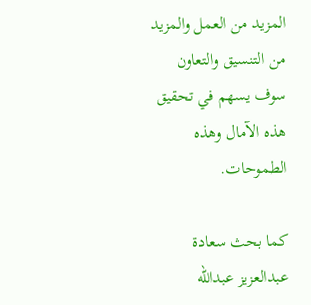المزيد من العمل والمزيد من التنسيق والتعاون سوف يسهم في تحقيق هذه الآمال وهذه الطموحات.

كما بحث سعادة عبدالعزيز عبدالله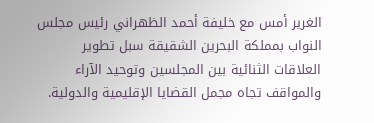الغرير أمس مع خليفة أحمد الظهراني رئيس مجلس النواب بمملكة البحرين الشقيقة سبل تطوير العلاقات الثنائية بين المجلسين وتوحيد الآراء والمواقف تجاه مجمل القضايا الإقليمية والدولية.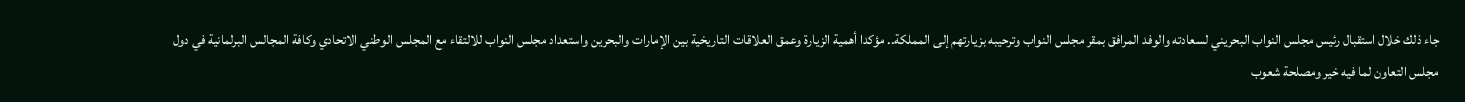جاء ذلك خلال استقبال رئيس مجلس النواب البحريني لسعادته والوفد المرافق بمقر مجلس النواب وترحيبه بزيارتهم إلى المملكة.. مؤكدا أهمية الزيارة وعمق العلاقات التاريخية بين الإمارات والبحرين واستعداد مجلس النواب للالتقاء مع المجلس الوطني الاتحادي وكافة المجالس البرلمانية في دول مجلس التعاون لما فيه خير ومصلحة شعوب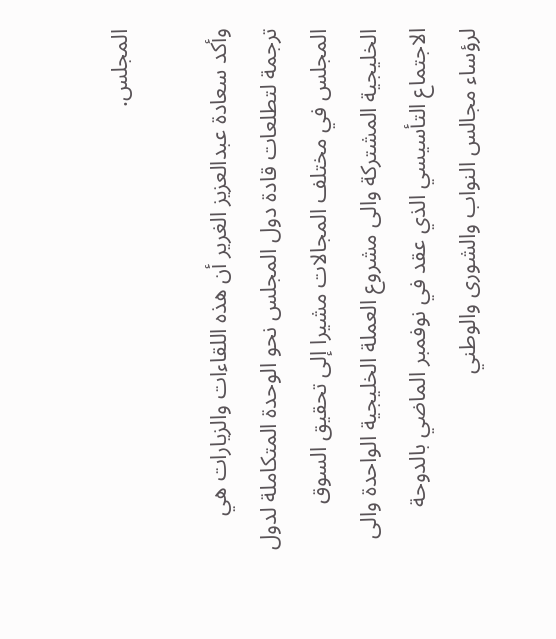المجلس.

وأكد سعادة عبدالعزيز الغرير أن هذه اللقاءات والزيارات هي ترجمة لتطلعات قادة دول المجلس نحو الوحدة المتكاملة لدول المجلس في مختلف المجالات مشيرا إلى تحقيق السوق الخليجية المشتركة والى مشروع العملة الخليجية الواحدة والى الاجتماع التأسيسي الذي عقد في نوفمبر الماضي بالدوحة لرؤساء مجالس النواب والشورى والوطني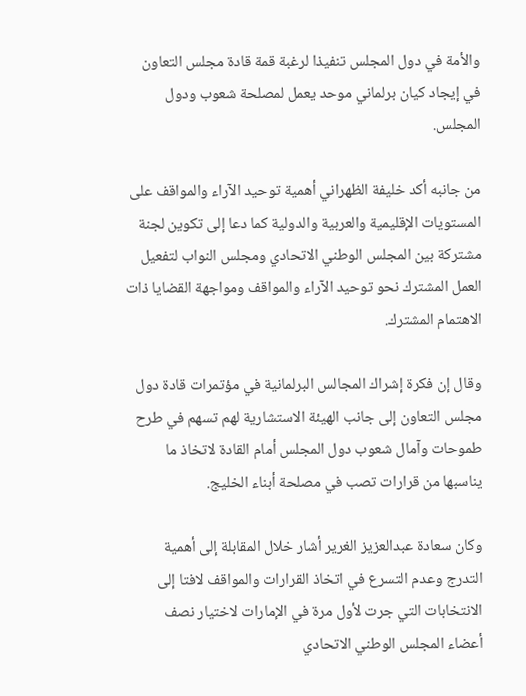والأمة في دول المجلس تنفيذا لرغبة قمة قادة مجلس التعاون في إيجاد كيان برلماني موحد يعمل لمصلحة شعوب ودول المجلس.

من جانبه أكد خليفة الظهراني أهمية توحيد الآراء والمواقف على المستويات الإقليمية والعربية والدولية كما دعا إلى تكوين لجنة مشتركة بين المجلس الوطني الاتحادي ومجلس النواب لتفعيل العمل المشترك نحو توحيد الآراء والمواقف ومواجهة القضايا ذات الاهتمام المشترك.

وقال إن فكرة إشراك المجالس البرلمانية في مؤتمرات قادة دول مجلس التعاون إلى جانب الهيئة الاستشارية لهم تسهم في طرح طموحات وآمال شعوب دول المجلس أمام القادة لاتخاذ ما يناسبها من قرارات تصب في مصلحة أبناء الخليج.

وكان سعادة عبدالعزيز الغرير أشار خلال المقابلة إلى أهمية التدرج وعدم التسرع في اتخاذ القرارات والمواقف لافتا إلى الانتخابات التي جرت لأول مرة في الإمارات لاختيار نصف أعضاء المجلس الوطني الاتحادي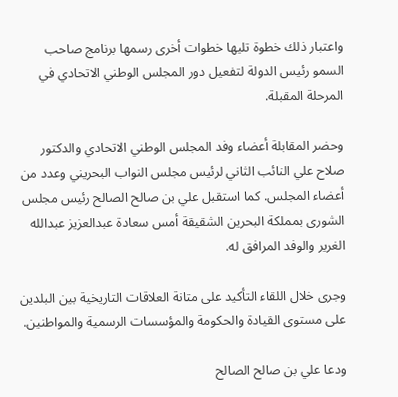واعتبار ذلك خطوة تليها خطوات أخرى رسمها برنامج صاحب السمو رئيس الدولة لتفعيل دور المجلس الوطني الاتحادي في المرحلة المقبلة.

وحضر المقابلة أعضاء وفد المجلس الوطني الاتحادي والدكتور صلاح علي النائب الثاني لرئيس مجلس النواب البحريني وعدد من أعضاء المجلس. كما استقبل علي بن صالح الصالح رئيس مجلس الشورى بمملكة البحرين الشقيقة أمس سعادة عبدالعزيز عبدالله الغرير والوفد المرافق له.

وجرى خلال اللقاء التأكيد على متانة العلاقات التاريخية بين البلدين على مستوى القيادة والحكومة والمؤسسات الرسمية والمواطنين.

ودعا علي بن صالح الصالح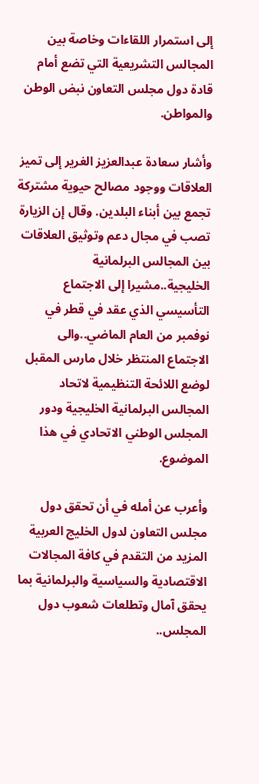إلى استمرار اللقاءات وخاصة بين المجالس التشريعية التي تضع أمام قادة دول مجلس التعاون نبض الوطن والمواطن.

وأشار سعادة عبدالعزيز الغرير إلى تميز العلاقات ووجود مصالح حيوية مشتركة تجمع بين أبناء البلدين. وقال إن الزيارة تصب في مجال دعم وتوثيق العلاقات بين المجالس البرلمانية الخليجية..مشيرا إلى الاجتماع التأسيسي الذي عقد في قطر في نوفمبر من العام الماضي..والى الاجتماع المنتظر خلال مارس المقبل لوضع اللائحة التنظيمية لاتحاد المجالس البرلمانية الخليجية ودور المجلس الوطني الاتحادي في هذا الموضوع.

وأعرب عن أمله في أن تحقق دول مجلس التعاون لدول الخليج العربية المزيد من التقدم في كافة المجالات الاقتصادية والسياسية والبرلمانية بما يحقق آمال وتطلعات شعوب دول المجلس..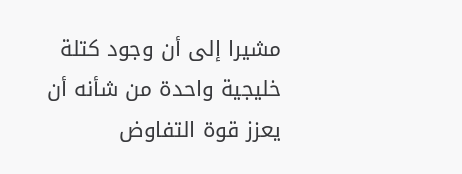مشيرا إلى أن وجود كتلة خليجية واحدة من شأنه أن يعزز قوة التفاوض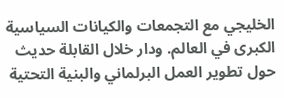الخليجي مع التجمعات والكيانات السياسية الكبرى في العالم. ودار خلال القابلة حديث حول تطوير العمل البرلماني والبنية التحتية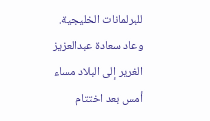للبرلمانات الخليجية. وعاد سعادة عبدالعزيز الغرير إلى البلاد مساء أمس بعد اختتام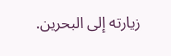زيارته إلى البحرين.